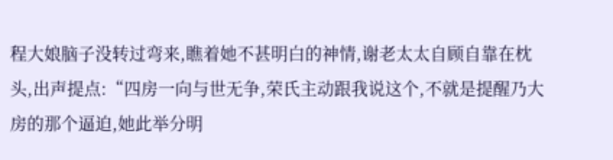程大娘脑子没转过弯来,瞧着她不甚明白的神情,谢老太太自顾自靠在枕头,出声提点:“四房一向与世无争,荣氏主动跟我说这个,不就是提醒乃大房的那个逼迫,她此举分明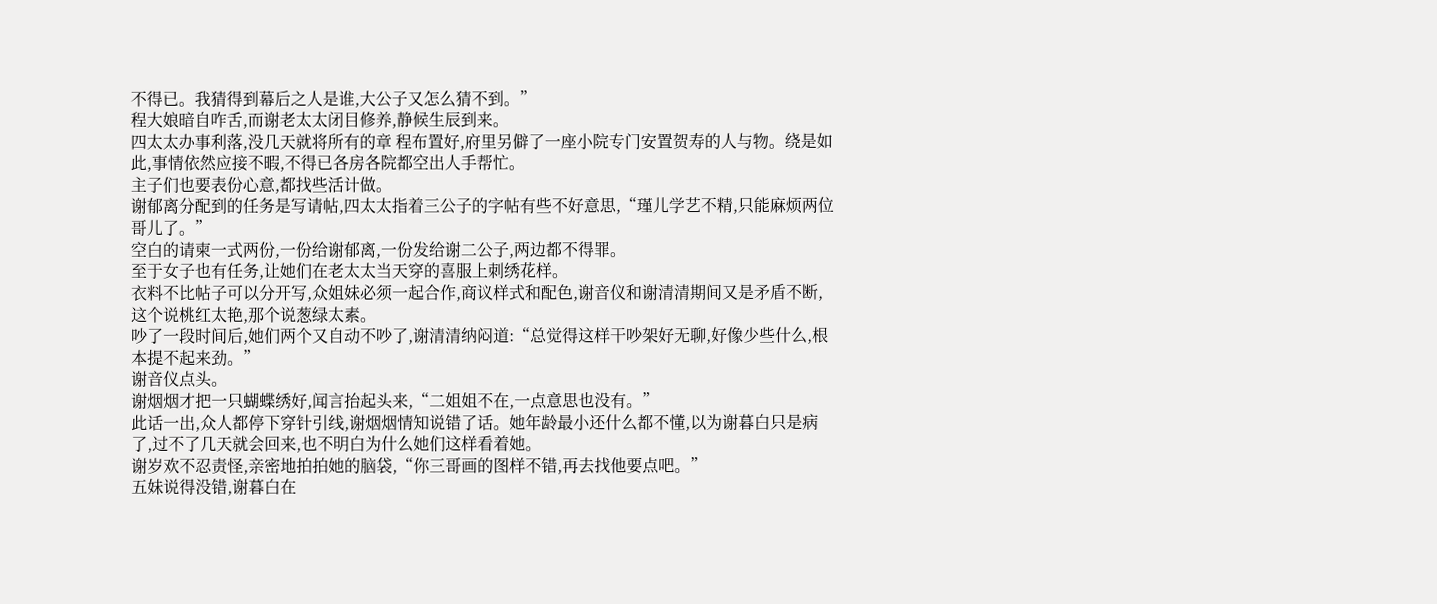不得已。我猜得到幕后之人是谁,大公子又怎么猜不到。”
程大娘暗自咋舌,而谢老太太闭目修养,静候生辰到来。
四太太办事利落,没几天就将所有的章 程布置好,府里另僻了一座小院专门安置贺寿的人与物。绕是如此,事情依然应接不暇,不得已各房各院都空出人手帮忙。
主子们也要表份心意,都找些活计做。
谢郁离分配到的任务是写请帖,四太太指着三公子的字帖有些不好意思,“瑾儿学艺不精,只能麻烦两位哥儿了。”
空白的请柬一式两份,一份给谢郁离,一份发给谢二公子,两边都不得罪。
至于女子也有任务,让她们在老太太当天穿的喜服上刺绣花样。
衣料不比帖子可以分开写,众姐妹必须一起合作,商议样式和配色,谢音仪和谢清清期间又是矛盾不断,这个说桃红太艳,那个说葱绿太素。
吵了一段时间后,她们两个又自动不吵了,谢清清纳闷道:“总觉得这样干吵架好无聊,好像少些什么,根本提不起来劲。”
谢音仪点头。
谢烟烟才把一只蝴蝶绣好,闻言抬起头来,“二姐姐不在,一点意思也没有。”
此话一出,众人都停下穿针引线,谢烟烟情知说错了话。她年龄最小还什么都不懂,以为谢暮白只是病了,过不了几天就会回来,也不明白为什么她们这样看着她。
谢岁欢不忍责怪,亲密地拍拍她的脑袋,“你三哥画的图样不错,再去找他要点吧。”
五妹说得没错,谢暮白在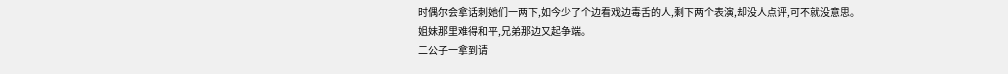时偶尔会拿话刺她们一两下,如今少了个边看戏边毒舌的人,剩下两个表演,却没人点评,可不就没意思。
姐妹那里难得和平,兄弟那边又起争端。
二公子一拿到请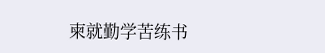柬就勤学苦练书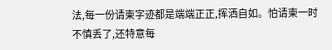法,每一份请柬字迹都是端端正正,挥洒自如。怕请柬一时不慎丢了,还特意每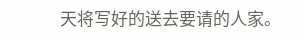天将写好的送去要请的人家。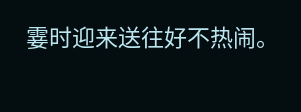霎时迎来送往好不热闹。